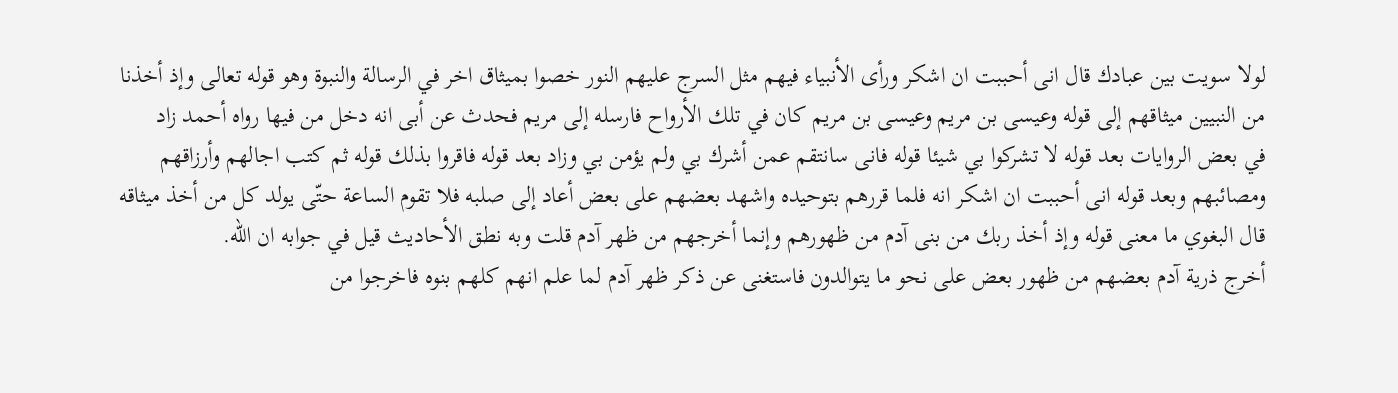لولا سويت بين عبادك قال انى أحببت ان اشكر ورأى الأنبياء فيهم مثل السرج عليهم النور خصوا بميثاق اخر في الرسالة والنبوة وهو قوله تعالى وإذ أخذنا من النبيين ميثاقهم إلى قوله وعيسى بن مريم وعيسى بن مريم كان في تلك الأرواح فارسله إلى مريم فحدث عن أبى انه دخل من فيها رواه أحمد زاد
في بعض الروايات بعد قوله لا تشركوا بي شيئا قوله فانى سانتقم عمن أشرك بي ولم يؤمن بي وزاد بعد قوله فاقروا بذلك قوله ثم كتب اجالهم وأرزاقهم ومصائبهم وبعد قوله انى أحببت ان اشكر انه فلما قررهم بتوحيده واشهد بعضهم على بعض أعاد إلى صلبه فلا تقوم الساعة حتّى يولد كل من أخذ ميثاقه قال البغوي ما معنى قوله وإذ أخذ ربك من بنى آدم من ظهورهم وإنما أخرجهم من ظهر آدم قلت وبه نطق الأحاديث قيل في جوابه ان الله.
أخرج ذرية آدم بعضهم من ظهور بعض على نحو ما يتوالدون فاستغنى عن ذكر ظهر آدم لما علم انهم كلهم بنوه فاخرجوا من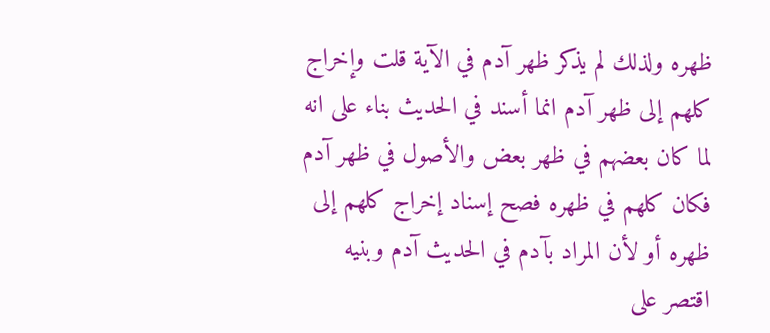ظهره ولذلك لم يذكر ظهر آدم في الآية قلت وإخراج كلهم إلى ظهر آدم انما أسند في الحديث بناء على انه لما كان بعضهم في ظهر بعض والأصول في ظهر آدم فكان كلهم في ظهره فصح إسناد إخراج كلهم إلى ظهره أو لأن المراد بآدم في الحديث آدم وبنيه اقتصر على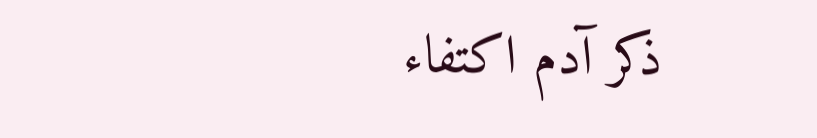ذكر آدم اكتفاء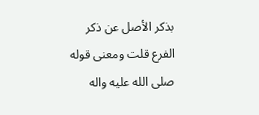بذكر الأصل عن ذكر الفرع قلت ومعنى قوله صلى الله عليه واله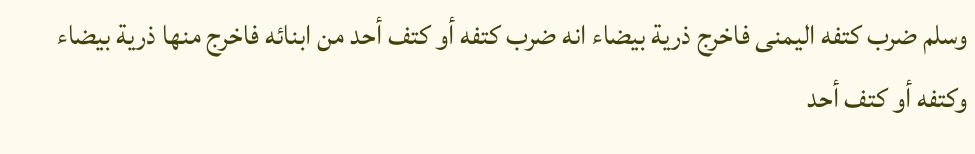وسلم ضرب كتفه اليمنى فاخرج ذرية بيضاء انه ضرب كتفه أو كتف أحد من ابنائه فاخرج منها ذرية بيضاء وكتفه أو كتف أحد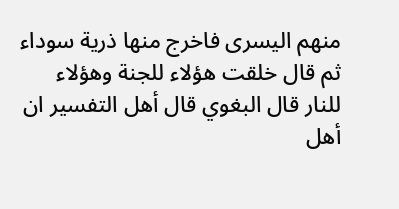منهم اليسرى فاخرج منها ذرية سوداء ثم قال خلقت هؤلاء للجنة وهؤلاء للنار قال البغوي قال أهل التفسير ان أهل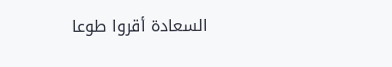السعادة أقروا طوعا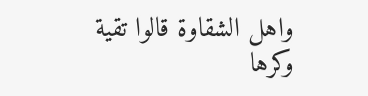واهل الشقاوة قالوا تقية وكرها